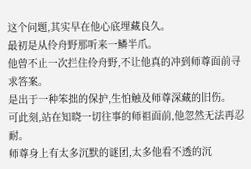这个问题,其实早在他心底埋藏良久。
最初是从伶舟野那听来一鳞半爪。
他曾不止一次拦住伶舟野,不让他真的冲到师尊面前寻求答案。
是出于一种笨拙的保护,生怕触及师尊深藏的旧伤。
可此刻,站在知晓一切往事的师祖面前,他忽然无法再忍耐。
师尊身上有太多沉默的谜团,太多他看不透的沉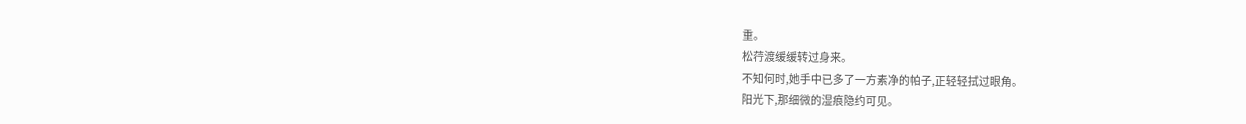重。
松荇渡缓缓转过身来。
不知何时,她手中已多了一方素净的帕子,正轻轻拭过眼角。
阳光下,那细微的湿痕隐约可见。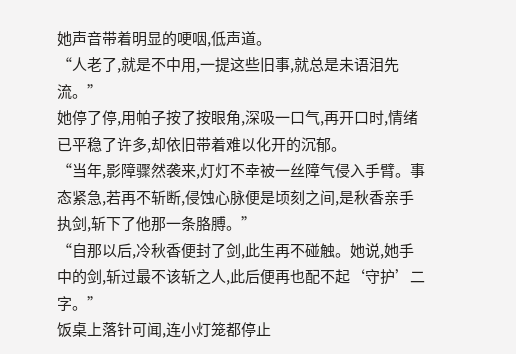她声音带着明显的哽咽,低声道。
“人老了,就是不中用,一提这些旧事,就总是未语泪先流。”
她停了停,用帕子按了按眼角,深吸一口气,再开口时,情绪已平稳了许多,却依旧带着难以化开的沉郁。
“当年,影障骤然袭来,灯灯不幸被一丝障气侵入手臂。事态紧急,若再不斩断,侵蚀心脉便是顷刻之间,是秋香亲手执剑,斩下了他那一条胳膊。”
“自那以后,冷秋香便封了剑,此生再不碰触。她说,她手中的剑,斩过最不该斩之人,此后便再也配不起‘守护’二字。”
饭桌上落针可闻,连小灯笼都停止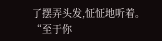了摆弄头发,怔怔地听着。
“至于你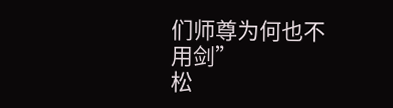们师尊为何也不用剑”
松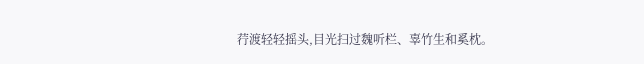荇渡轻轻摇头,目光扫过魏听栏、辜竹生和奚枕。